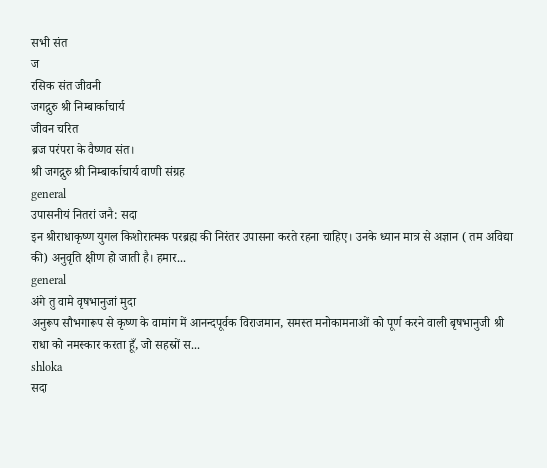सभी संत
ज
रसिक संत जीवनी
जगद्गुरु श्री निम्बार्काचार्य
जीवन चरित
ब्रज परंपरा के वैष्णव संत।
श्री जगद्गुरु श्री निम्बार्काचार्य वाणी संग्रह
general
उपासनीयं नितरां जनै: सदा
इन श्रीराधाकृष्ण युगल किशोरात्मक परब्रह्म की निरंतर उपासना करते रहना चाहिए। उनके ध्यान मात्र से अज्ञान ( तम अविद्या की) अनुवृति क्षीण हो जाती है। हमार...
general
अंगे तु वामे वृषभानुजां मुदा
अनुरूप सौभगारूप से कृष्ण के वामांग में आनन्दपूर्वक विराजमान, समस्त मनोकामनाओं को पूर्ण करने वाली बृषभानुजी श्री राधा को नमस्कार करता हूँ, जो सहस्रों स...
shloka
सदा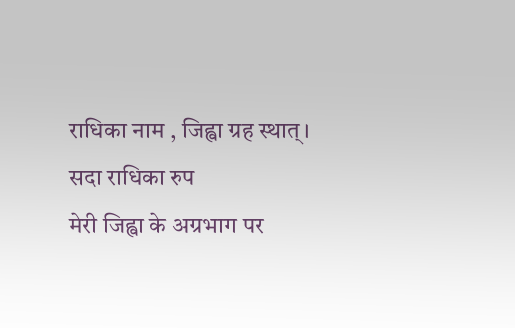राधिका नाम , जिह्वा ग्रह स्थात्। सदा राधिका रुप
मेरी जिह्वा के अग्रभाग पर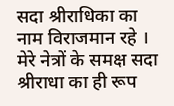सदा श्रीराधिका का नाम विराजमान रहे । मेरे नेत्रों के समक्ष सदा श्रीराधा का ही रूप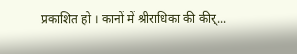प्रकाशित हो । कानों में श्रीराधिका की कीर्...